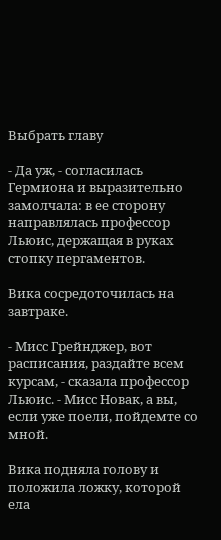Выбрать главу

- Да уж, - согласилась Гермиона и выразительно замолчала: в ее сторону направлялась профессор Льюис, держащая в руках стопку пергаментов.

Вика сосредоточилась на завтраке.

- Мисс Грейнджер, вот расписания, раздайте всем курсам, - сказала профессор Льюис. - Мисс Новак, а вы, если уже поели, пойдемте со мной.

Вика подняла голову и положила ложку, которой ела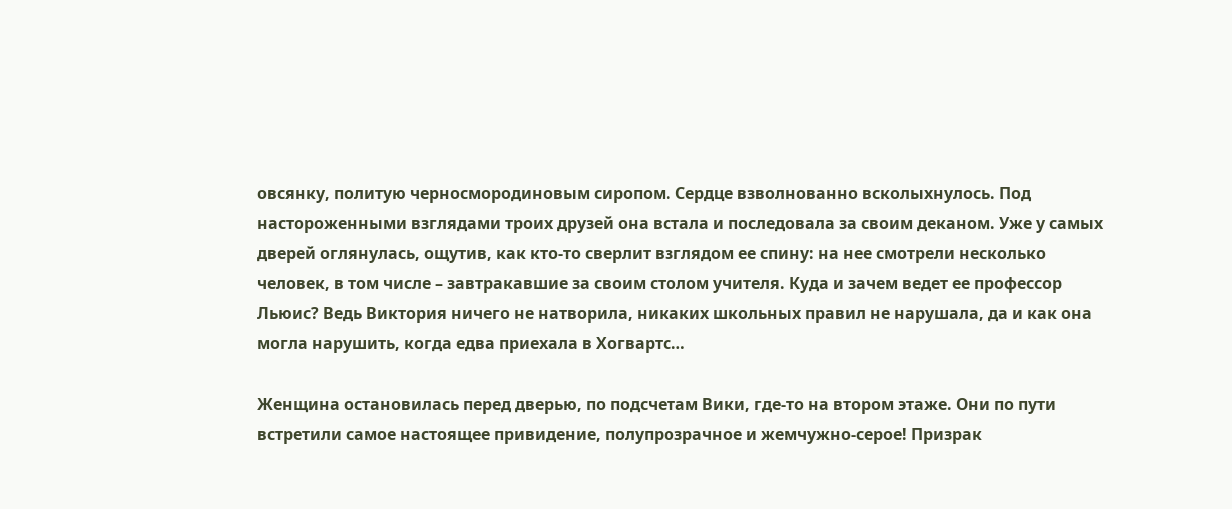овсянку, политую черносмородиновым сиропом. Сердце взволнованно всколыхнулось. Под настороженными взглядами троих друзей она встала и последовала за своим деканом. Уже у самых дверей оглянулась, ощутив, как кто-то сверлит взглядом ее спину: на нее смотрели несколько человек, в том числе – завтракавшие за своим столом учителя. Куда и зачем ведет ее профессор Льюис? Ведь Виктория ничего не натворила, никаких школьных правил не нарушала, да и как она могла нарушить, когда едва приехала в Хогвартс…

Женщина остановилась перед дверью, по подсчетам Вики, где-то на втором этаже. Они по пути встретили самое настоящее привидение, полупрозрачное и жемчужно-серое! Призрак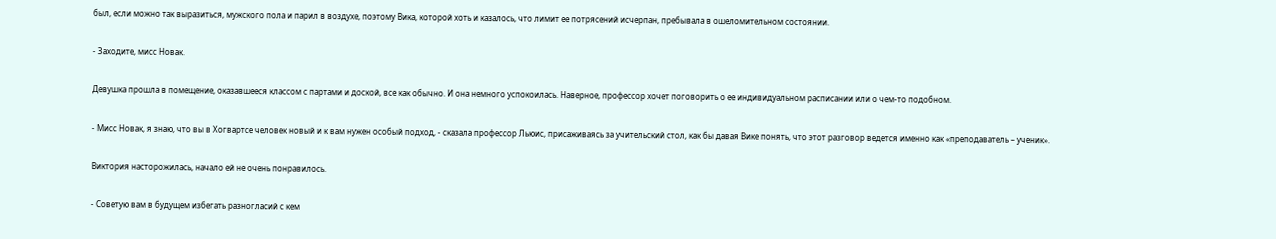был, если можно так выразиться, мужского пола и парил в воздухе, поэтому Вика, которой хоть и казалось, что лимит ее потрясений исчерпан, пребывала в ошеломительном состоянии.

- Заходите, мисс Новак.

Девушка прошла в помещение, оказавшееся классом с партами и доской, все как обычно. И она немного успокоилась. Наверное, профессор хочет поговорить о ее индивидуальном расписании или о чем-то подобном.

- Мисс Новак, я знаю, что вы в Хогвартсе человек новый и к вам нужен особый подход, - сказала профессор Льюис, присаживаясь за учительский стол, как бы давая Вике понять, что этот разговор ведется именно как «преподаватель – ученик».

Виктория насторожилась, начало ей не очень понравилось.

- Советую вам в будущем избегать разногласий с кем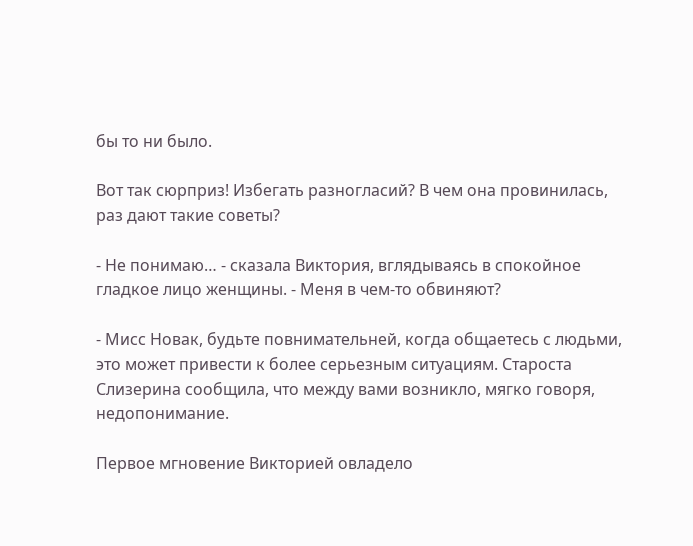бы то ни было.

Вот так сюрприз! Избегать разногласий? В чем она провинилась, раз дают такие советы?

- Не понимаю… - сказала Виктория, вглядываясь в спокойное гладкое лицо женщины. - Меня в чем-то обвиняют?

- Мисс Новак, будьте повнимательней, когда общаетесь с людьми, это может привести к более серьезным ситуациям. Староста Слизерина сообщила, что между вами возникло, мягко говоря, недопонимание.

Первое мгновение Викторией овладело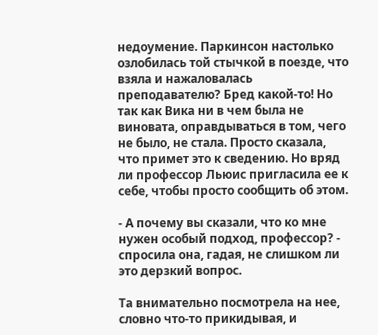недоумение. Паркинсон настолько озлобилась той стычкой в поезде, что взяла и нажаловалась преподавателю? Бред какой-то! Но так как Вика ни в чем была не виновата, оправдываться в том, чего не было, не стала. Просто сказала, что примет это к сведению. Но вряд ли профессор Льюис пригласила ее к себе, чтобы просто сообщить об этом.

- А почему вы сказали, что ко мне нужен особый подход, профессор? - спросила она, гадая, не слишком ли это дерзкий вопрос.

Та внимательно посмотрела на нее, словно что-то прикидывая, и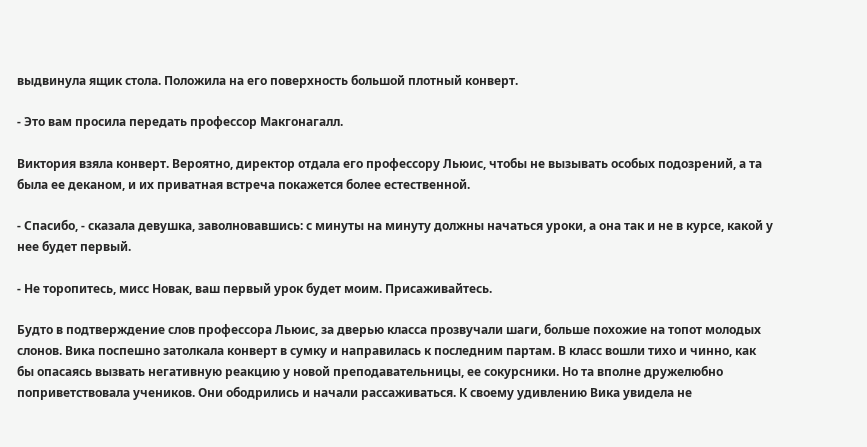выдвинула ящик стола. Положила на его поверхность большой плотный конверт.

- Это вам просила передать профессор Макгонагалл.

Виктория взяла конверт. Вероятно, директор отдала его профессору Льюис, чтобы не вызывать особых подозрений, а та была ее деканом, и их приватная встреча покажется более естественной.

- Спасибо, - сказала девушка, заволновавшись: с минуты на минуту должны начаться уроки, а она так и не в курсе, какой у нее будет первый.

- Не торопитесь, мисс Новак, ваш первый урок будет моим. Присаживайтесь.

Будто в подтверждение слов профессора Льюис, за дверью класса прозвучали шаги, больше похожие на топот молодых слонов. Вика поспешно затолкала конверт в сумку и направилась к последним партам. В класс вошли тихо и чинно, как бы опасаясь вызвать негативную реакцию у новой преподавательницы, ее сокурсники. Но та вполне дружелюбно поприветствовала учеников. Они ободрились и начали рассаживаться. К своему удивлению Вика увидела не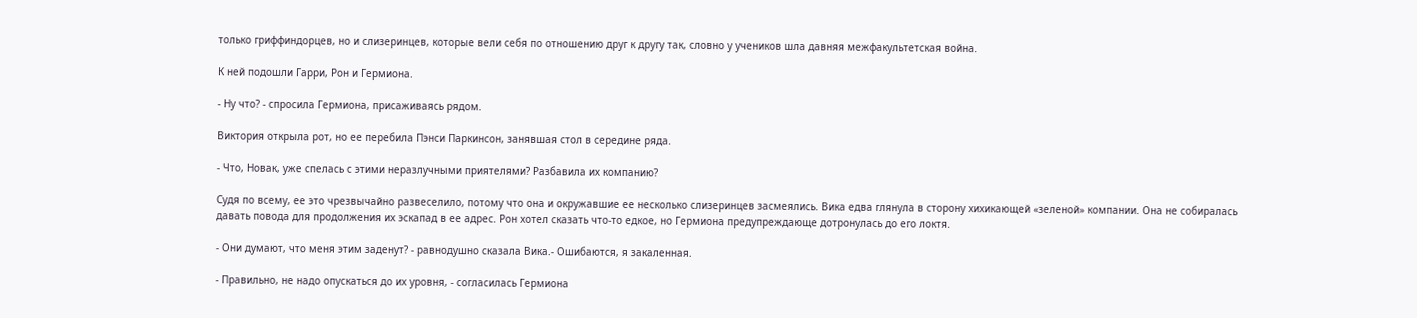только гриффиндорцев, но и слизеринцев, которые вели себя по отношению друг к другу так, словно у учеников шла давняя межфакультетская война.

К ней подошли Гарри, Рон и Гермиона.

- Ну что? - спросила Гермиона, присаживаясь рядом.

Виктория открыла рот, но ее перебила Пэнси Паркинсон, занявшая стол в середине ряда.

- Что, Новак, уже спелась с этими неразлучными приятелями? Разбавила их компанию?

Судя по всему, ее это чрезвычайно развеселило, потому что она и окружавшие ее несколько слизеринцев засмеялись. Вика едва глянула в сторону хихикающей «зеленой» компании. Она не собиралась давать повода для продолжения их эскапад в ее адрес. Рон хотел сказать что-то едкое, но Гермиона предупреждающе дотронулась до его локтя.

- Они думают, что меня этим заденут? - равнодушно сказала Вика.- Ошибаются, я закаленная.

- Правильно, не надо опускаться до их уровня, - согласилась Гермиона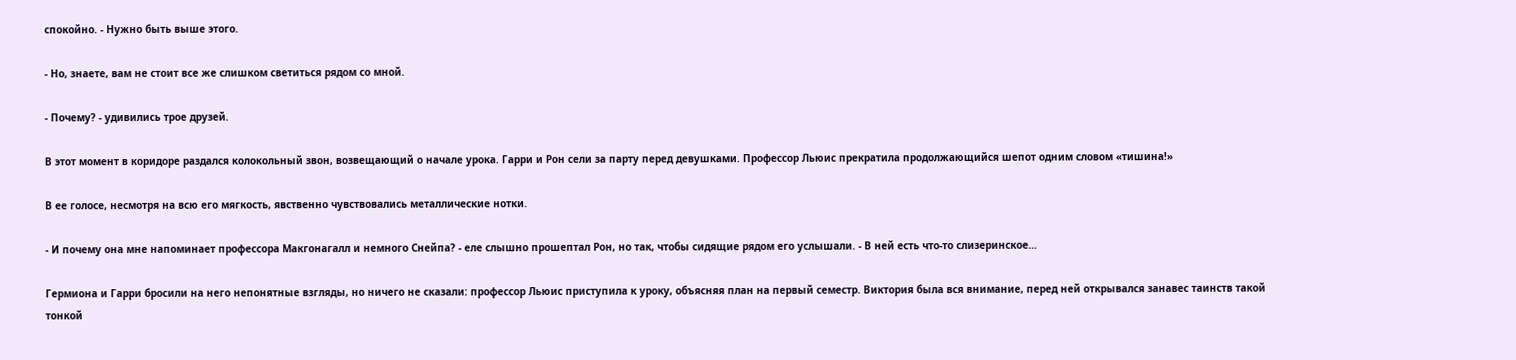спокойно. - Нужно быть выше этого.

- Но, знаете, вам не стоит все же слишком светиться рядом со мной.

- Почему? - удивились трое друзей.

В этот момент в коридоре раздался колокольный звон, возвещающий о начале урока. Гарри и Рон сели за парту перед девушками. Профессор Льюис прекратила продолжающийся шепот одним словом «тишина!»

В ее голосе, несмотря на всю его мягкость, явственно чувствовались металлические нотки.

- И почему она мне напоминает профессора Макгонагалл и немного Снейпа? - еле слышно прошептал Рон, но так, чтобы сидящие рядом его услышали. - В ней есть что-то слизеринское…

Гермиона и Гарри бросили на него непонятные взгляды, но ничего не сказали: профессор Льюис приступила к уроку, объясняя план на первый семестр. Виктория была вся внимание, перед ней открывался занавес таинств такой тонкой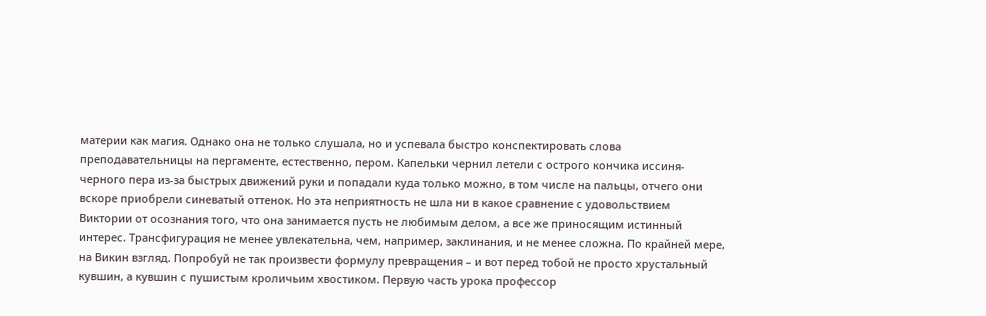материи как магия. Однако она не только слушала, но и успевала быстро конспектировать слова преподавательницы на пергаменте, естественно, пером. Капельки чернил летели с острого кончика иссиня-черного пера из-за быстрых движений руки и попадали куда только можно, в том числе на пальцы, отчего они вскоре приобрели синеватый оттенок. Но эта неприятность не шла ни в какое сравнение с удовольствием Виктории от осознания того, что она занимается пусть не любимым делом, а все же приносящим истинный интерес. Трансфигурация не менее увлекательна, чем, например, заклинания, и не менее сложна. По крайней мере, на Викин взгляд. Попробуй не так произвести формулу превращения – и вот перед тобой не просто хрустальный кувшин, а кувшин с пушистым кроличьим хвостиком. Первую часть урока профессор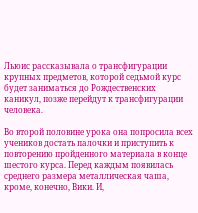Льюис рассказывала о трансфигурации крупных предметов, которой седьмой курс будет заниматься до Рождественских каникул, позже перейдут к трансфигурации человека.

Во второй половине урока она попросила всех учеников достать палочки и приступить к повторению пройденного материала в конце шестого курса. Перед каждым появилась среднего размера металлическая чаша, кроме, конечно, Вики. И,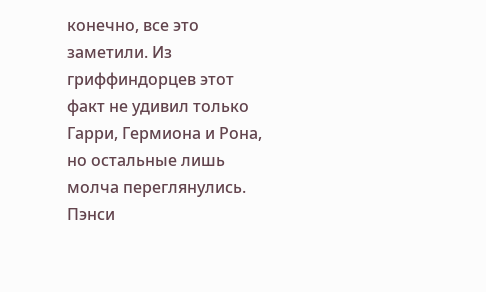конечно, все это заметили. Из гриффиндорцев этот факт не удивил только Гарри, Гермиона и Рона, но остальные лишь молча переглянулись. Пэнси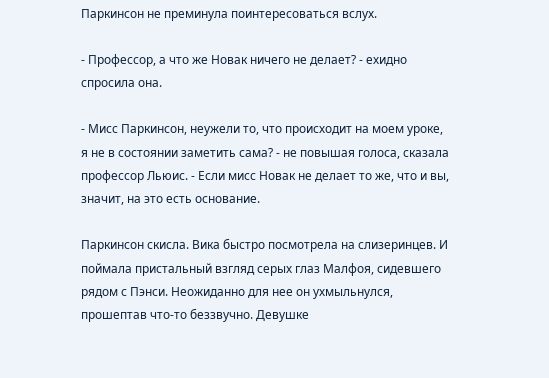Паркинсон не преминула поинтересоваться вслух.

- Профессор, а что же Новак ничего не делает? - ехидно спросила она.

- Мисс Паркинсон, неужели то, что происходит на моем уроке, я не в состоянии заметить сама? - не повышая голоса, сказала профессор Льюис. - Если мисс Новак не делает то же, что и вы, значит, на это есть основание.

Паркинсон скисла. Вика быстро посмотрела на слизеринцев. И поймала пристальный взгляд серых глаз Малфоя, сидевшего рядом с Пэнси. Неожиданно для нее он ухмыльнулся, прошептав что-то беззвучно. Девушке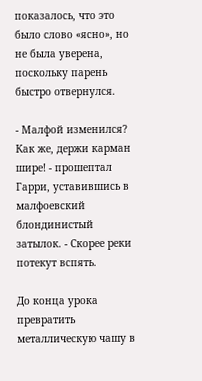показалось, что это было слово «ясно», но не была уверена, поскольку парень быстро отвернулся.

- Малфой изменился? Как же, держи карман шире! - прошептал Гарри, уставившись в малфоевский блондинистый затылок. - Скорее реки потекут вспять.

До конца урока превратить металлическую чашу в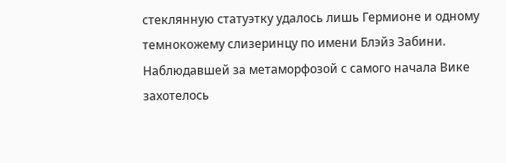стеклянную статуэтку удалось лишь Гермионе и одному темнокожему слизеринцу по имени Блэйз Забини. Наблюдавшей за метаморфозой с самого начала Вике захотелось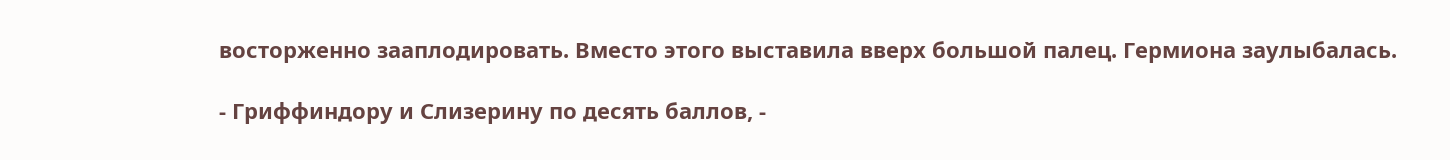восторженно зааплодировать. Вместо этого выставила вверх большой палец. Гермиона заулыбалась.

- Гриффиндору и Слизерину по десять баллов, -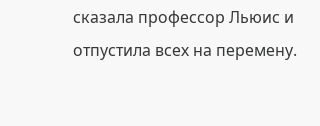сказала профессор Льюис и отпустила всех на перемену.